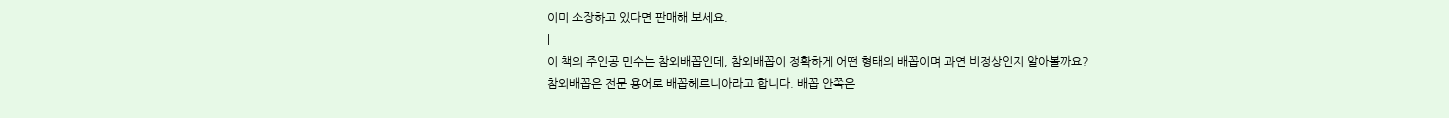이미 소장하고 있다면 판매해 보세요.
|
이 책의 주인공 민수는 참외배꼽인데, 참외배꼽이 정확하게 어떤 형태의 배꼽이며 과연 비정상인지 알아볼까요?
참외배꼽은 전문 용어로 배꼽헤르니아라고 합니다. 배꼽 안쪽은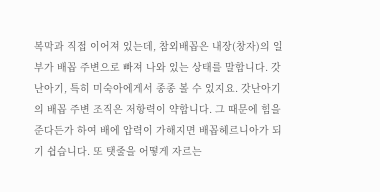복막과 직접 이어져 있는데, 참외배꼽은 내장(창자)의 일부가 배꼽 주변으로 빠져 나와 있는 상태를 말합니다. 갓난아기, 특히 미숙아에게서 종종 볼 수 있지요. 갓난아기의 배꼽 주변 조직은 저항력이 약합니다. 그 때문에 힘을 준다든가 하여 배에 압력이 가해지면 배꼽헤르니아가 되기 쉽습니다. 또 탯줄을 어떻게 자르는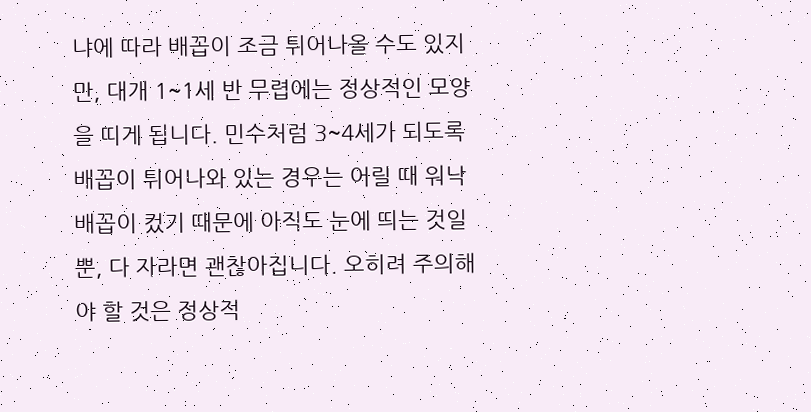냐에 따라 배꼽이 조금 튀어나올 수도 있지만, 대개 1~1세 반 무렵에는 정상적인 모양을 띠게 됩니다. 민수처럼 3~4세가 되도록 배꼽이 튀어나와 있는 경우는 어릴 때 워낙 배꼽이 컸기 때문에 아직도 눈에 띄는 것일 뿐, 다 자라면 괜찮아집니다. 오히려 주의해야 할 것은 정상적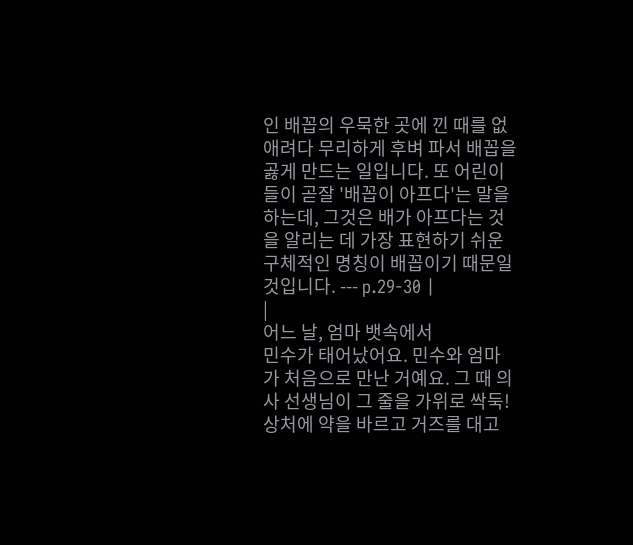인 배꼽의 우묵한 곳에 낀 때를 없애려다 무리하게 후벼 파서 배꼽을 곯게 만드는 일입니다. 또 어린이들이 곧잘 '배꼽이 아프다'는 말을 하는데, 그것은 배가 아프다는 것을 알리는 데 가장 표현하기 쉬운 구체적인 명칭이 배꼽이기 때문일 것입니다. --- p.29-30 |
|
어느 날, 엄마 뱃속에서
민수가 태어났어요. 민수와 엄마가 처음으로 만난 거예요. 그 때 의사 선생님이 그 줄을 가위로 싹둑! 상처에 약을 바르고 거즈를 대고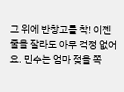그 위에 반창고를 착! 이젠 줄을 잘라도 아무 걱정 없어요. 민수는 엄마 젖을 쪽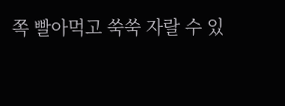쪽 빨아먹고 쑥쑥 자랄 수 있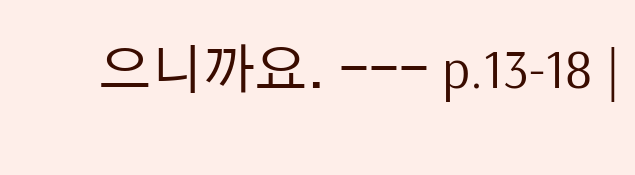으니까요. --- p.13-18 |